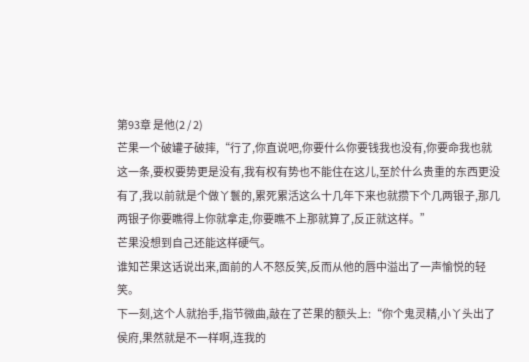第93章 是他(2 / 2)
芒果一个破罐子破摔,“行了,你直说吧,你要什么你要钱我也没有,你要命我也就这一条,要权要势更是没有,我有权有势也不能住在这儿,至於什么贵重的东西更没有了,我以前就是个做丫鬟的,累死累活这么十几年下来也就攒下个几两银子,那几两银子你要瞧得上你就拿走,你要瞧不上那就算了,反正就这样。”
芒果没想到自己还能这样硬气。
谁知芒果这话说出来,面前的人不怒反笑,反而从他的唇中溢出了一声愉悦的轻笑。
下一刻,这个人就抬手,指节微曲,敲在了芒果的额头上:“你个鬼灵精,小丫头出了侯府,果然就是不一样啊,连我的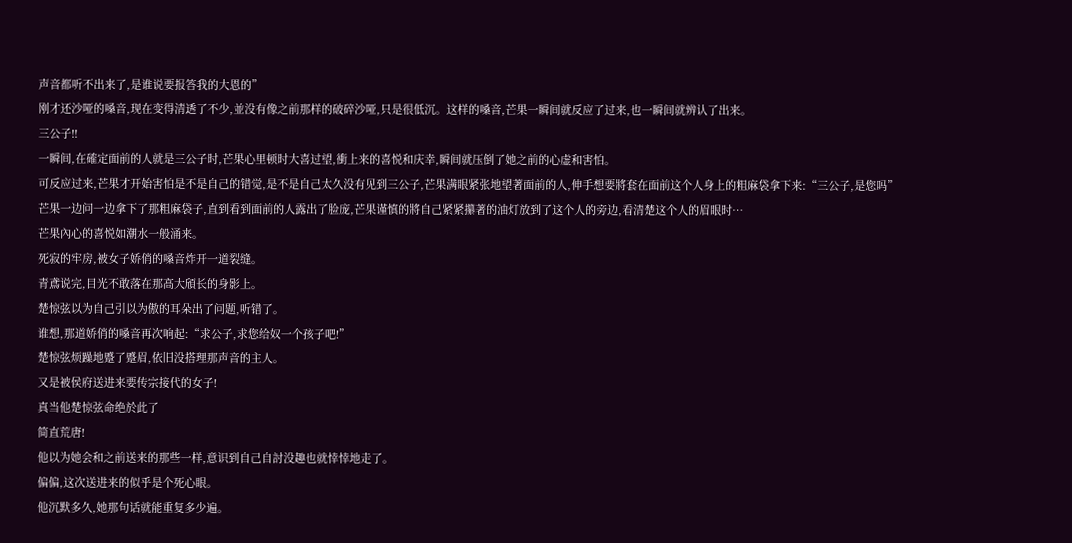声音都听不出来了,是谁说要报答我的大恩的”
刚才还沙哑的嗓音,现在变得清透了不少,並没有像之前那样的破碎沙哑,只是很低沉。这样的嗓音,芒果一瞬间就反应了过来,也一瞬间就辨认了出来。
三公子!!
一瞬间,在確定面前的人就是三公子时,芒果心里顿时大喜过望,衝上来的喜悦和庆幸,瞬间就压倒了她之前的心虚和害怕。
可反应过来,芒果才开始害怕是不是自己的错觉,是不是自己太久没有见到三公子,芒果满眼紧张地望著面前的人,伸手想要將套在面前这个人身上的粗麻袋拿下来:“三公子,是您吗”
芒果一边问一边拿下了那粗麻袋子,直到看到面前的人露出了脸庞,芒果谨慎的將自己紧紧攥著的油灯放到了这个人的旁边,看清楚这个人的眉眼时…
芒果內心的喜悦如潮水一般涌来。
死寂的牢房,被女子娇俏的嗓音炸开一道裂缝。
青鳶说完,目光不敢落在那高大頎长的身影上。
楚惊弦以为自己引以为傲的耳朵出了问题,听错了。
谁想,那道娇俏的嗓音再次响起:“求公子,求您给奴一个孩子吧!”
楚惊弦烦躁地蹙了蹙眉,依旧没搭理那声音的主人。
又是被侯府送进来要传宗接代的女子!
真当他楚惊弦命绝於此了
简直荒唐!
他以为她会和之前送来的那些一样,意识到自己自討没趣也就悻悻地走了。
偏偏,这次送进来的似乎是个死心眼。
他沉默多久,她那句话就能重复多少遍。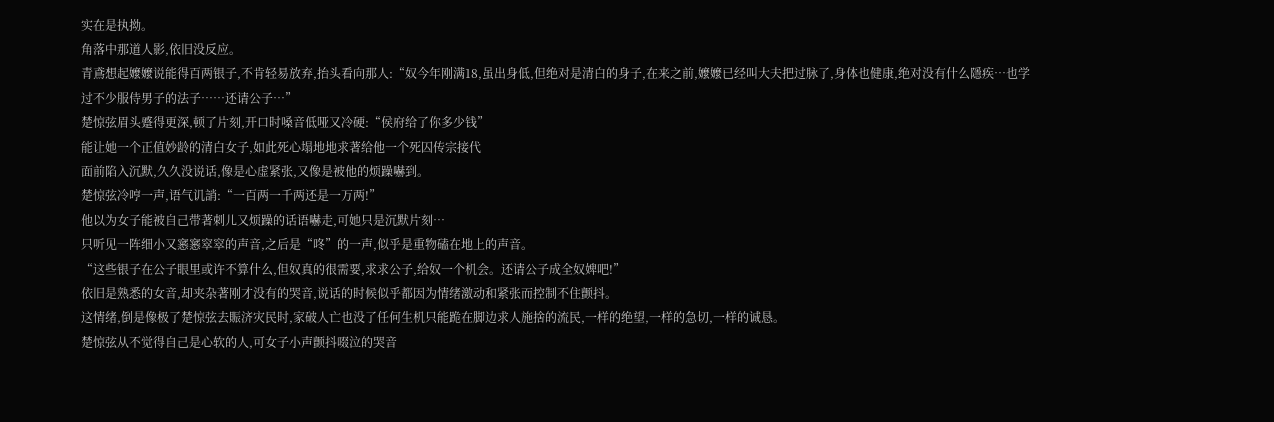实在是执拗。
角落中那道人影,依旧没反应。
青鳶想起嬤嬤说能得百两银子,不肯轻易放弃,抬头看向那人:“奴今年刚满18,虽出身低,但绝对是清白的身子,在来之前,嬤嬤已经叫大夫把过脉了,身体也健康,绝对没有什么隱疾…也学过不少服侍男子的法子……还请公子…”
楚惊弦眉头蹙得更深,顿了片刻,开口时嗓音低哑又冷硬:“侯府给了你多少钱”
能让她一个正值妙龄的清白女子,如此死心塌地地求著给他一个死囚传宗接代
面前陷入沉默,久久没说话,像是心虚紧张,又像是被他的烦躁嚇到。
楚惊弦冷哼一声,语气讥誚:“一百两一千两还是一万两!”
他以为女子能被自己带著刺儿又烦躁的话语嚇走,可她只是沉默片刻…
只听见一阵细小又窸窸窣窣的声音,之后是“咚”的一声,似乎是重物磕在地上的声音。
“这些银子在公子眼里或许不算什么,但奴真的很需要,求求公子,给奴一个机会。还请公子成全奴婢吧!”
依旧是熟悉的女音,却夹杂著刚才没有的哭音,说话的时候似乎都因为情绪激动和紧张而控制不住颤抖。
这情绪,倒是像极了楚惊弦去賑济灾民时,家破人亡也没了任何生机只能跪在脚边求人施捨的流民,一样的绝望,一样的急切,一样的诚恳。
楚惊弦从不觉得自己是心软的人,可女子小声颤抖啜泣的哭音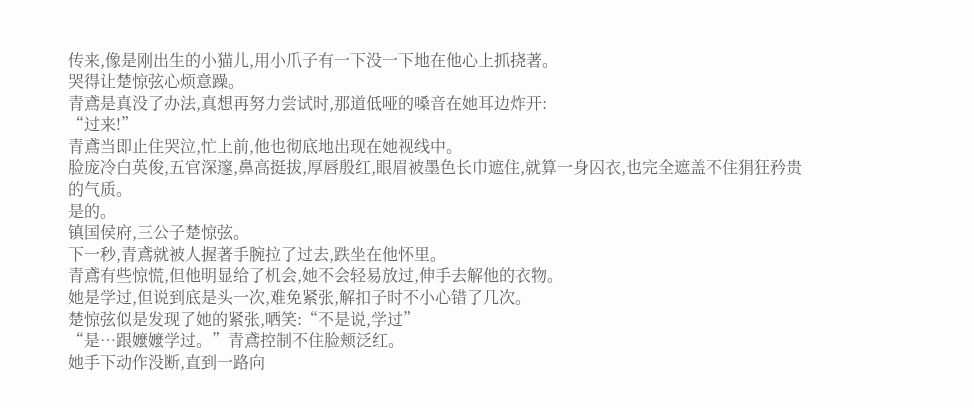传来,像是刚出生的小猫儿,用小爪子有一下没一下地在他心上抓挠著。
哭得让楚惊弦心烦意躁。
青鳶是真没了办法,真想再努力尝试时,那道低哑的嗓音在她耳边炸开:
“过来!”
青鳶当即止住哭泣,忙上前,他也彻底地出现在她视线中。
脸庞冷白英俊,五官深邃,鼻高挺拔,厚唇殷红,眼眉被墨色长巾遮住,就算一身囚衣,也完全遮盖不住狷狂矜贵的气质。
是的。
镇国侯府,三公子楚惊弦。
下一秒,青鳶就被人握著手腕拉了过去,跌坐在他怀里。
青鳶有些惊慌,但他明显给了机会,她不会轻易放过,伸手去解他的衣物。
她是学过,但说到底是头一次,难免紧张,解扣子时不小心错了几次。
楚惊弦似是发现了她的紧张,哂笑:“不是说,学过”
“是…跟嬤嬤学过。”青鳶控制不住脸颊泛红。
她手下动作没断,直到一路向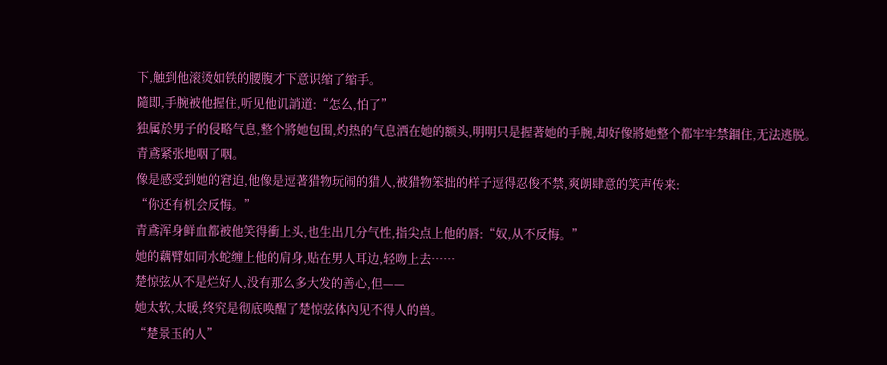下,触到他滚烫如铁的腰腹才下意识缩了缩手。
隨即,手腕被他握住,听见他讥誚道:“怎么,怕了”
独属於男子的侵略气息,整个將她包围,灼热的气息洒在她的额头,明明只是握著她的手腕,却好像將她整个都牢牢禁錮住,无法逃脱。
青鳶紧张地咽了咽。
像是感受到她的窘迫,他像是逗著猎物玩闹的猎人,被猎物笨拙的样子逗得忍俊不禁,爽朗肆意的笑声传来:
“你还有机会反悔。”
青鳶浑身鲜血都被他笑得衝上头,也生出几分气性,指尖点上他的唇:“奴,从不反悔。”
她的藕臂如同水蛇缠上他的肩身,贴在男人耳边,轻吻上去……
楚惊弦从不是烂好人,没有那么多大发的善心,但——
她太软,太暖,终究是彻底唤醒了楚惊弦体內见不得人的兽。
“楚景玉的人”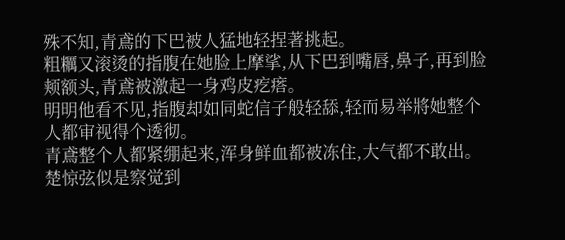殊不知,青鳶的下巴被人猛地轻捏著挑起。
粗糲又滚烫的指腹在她脸上摩挲,从下巴到嘴唇,鼻子,再到脸颊额头,青鳶被激起一身鸡皮疙瘩。
明明他看不见,指腹却如同蛇信子般轻舔,轻而易举將她整个人都审视得个透彻。
青鳶整个人都紧绷起来,浑身鲜血都被冻住,大气都不敢出。
楚惊弦似是察觉到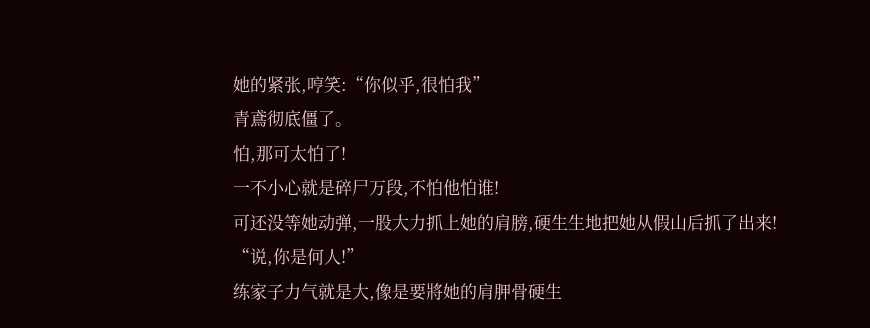她的紧张,哼笑:“你似乎,很怕我”
青鳶彻底僵了。
怕,那可太怕了!
一不小心就是碎尸万段,不怕他怕谁!
可还没等她动弹,一股大力抓上她的肩膀,硬生生地把她从假山后抓了出来!
“说,你是何人!”
练家子力气就是大,像是要將她的肩胛骨硬生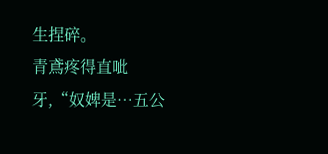生捏碎。
青鳶疼得直呲牙,“奴婢是…五公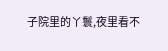子院里的丫鬟,夜里看不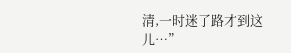清,一时迷了路才到这儿…”